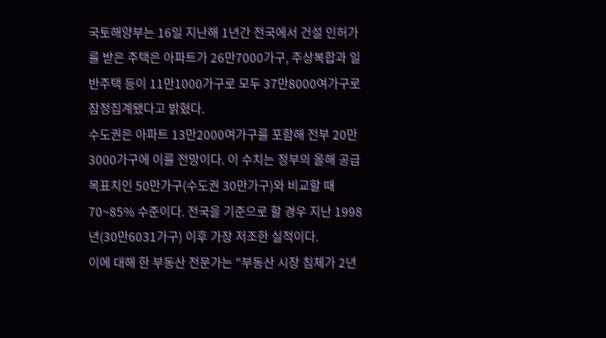국토해양부는 16일 지난해 1년간 전국에서 건설 인허가를 받은 주택은 아파트가 26만7000가구, 주상복합과 일반주택 등이 11만1000가구로 모두 37만8000여가구로 잠정집계됐다고 밝혔다.
수도권은 아파트 13만2000여가구를 포함해 전부 20만3000가구에 이를 전망이다. 이 수치는 정부의 올해 공급 목표치인 50만가구(수도권 30만가구)와 비교할 때 70~85% 수준이다. 전국을 기준으로 할 경우 지난 1998년(30만6031가구) 이후 가장 저조한 실적이다.
이에 대해 한 부동산 전문가는 "부동산 시장 침체가 2년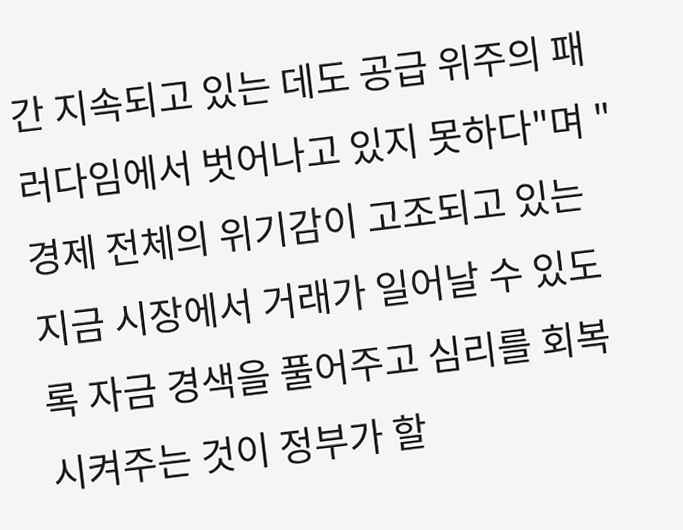간 지속되고 있는 데도 공급 위주의 패러다임에서 벗어나고 있지 못하다"며 "경제 전체의 위기감이 고조되고 있는 지금 시장에서 거래가 일어날 수 있도록 자금 경색을 풀어주고 심리를 회복시켜주는 것이 정부가 할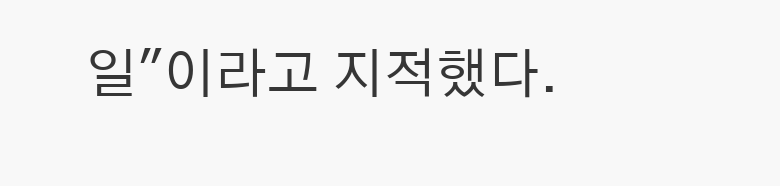일"이라고 지적했다.